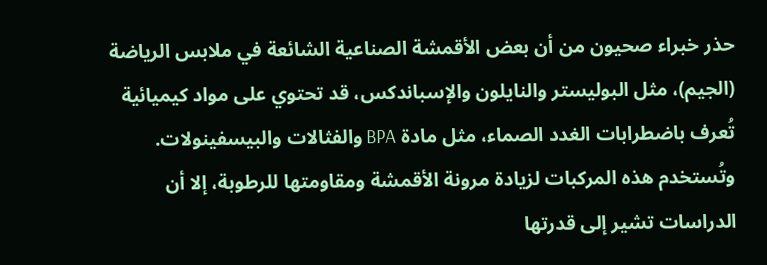حذر خبراء صحيون من أن بعض الأقمشة الصناعية الشائعة في ملابس الرياضة (الجيم)، مثل البوليستر والنايلون والإسباندكس، قد تحتوي على مواد كيميائية تُعرف باضطرابات الغدد الصماء، مثل مادة BPA والفثالات والبيسفينولات. وتُستخدم هذه المركبات لزيادة مرونة الأقمشة ومقاومتها للرطوبة، إلا أن الدراسات تشير إلى قدرتها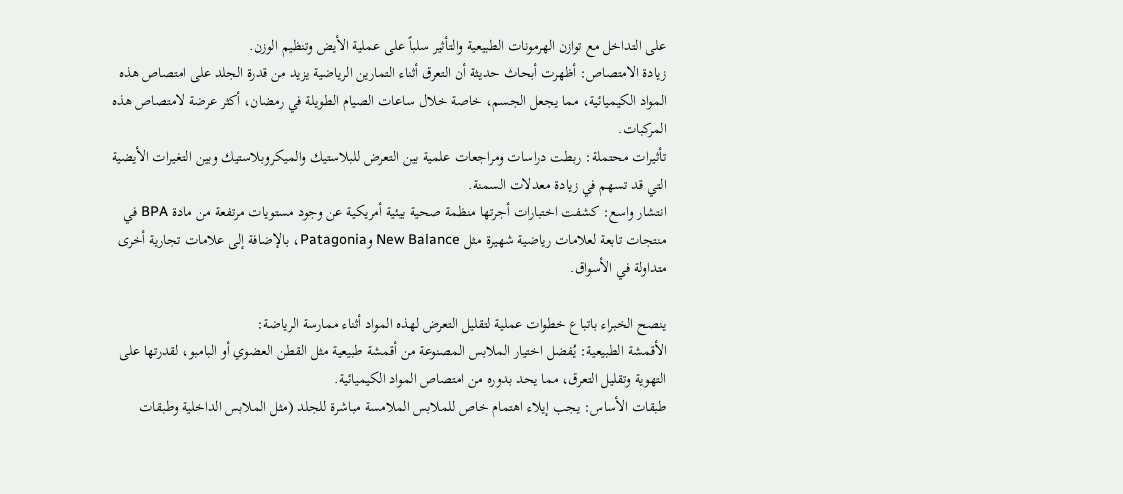على التداخل مع توازن الهرمونات الطبيعية والتأثير سلباً على عملية الأيض وتنظيم الوزن.
زيادة الامتصاص: أظهرت أبحاث حديثة أن التعرق أثناء التمارين الرياضية يزيد من قدرة الجلد على امتصاص هذه المواد الكيميائية، مما يجعل الجسم، خاصة خلال ساعات الصيام الطويلة في رمضان، أكثر عرضة لامتصاص هذه المركبات.
تأثيرات محتملة: ربطت دراسات ومراجعات علمية بين التعرض للبلاستيك والميكروبلاستيك وبين التغيرات الأيضية التي قد تسهم في زيادة معدلات السمنة.
انتشار واسع: كشفت اختبارات أجرتها منظمة صحية بيئية أمريكية عن وجود مستويات مرتفعة من مادة BPA في منتجات تابعة لعلامات رياضية شهيرة مثل New Balance وPatagonia، بالإضافة إلى علامات تجارية أخرى متداولة في الأسواق.

ينصح الخبراء باتباع خطوات عملية لتقليل التعرض لهذه المواد أثناء ممارسة الرياضة:
الأقمشة الطبيعية: يُفضل اختيار الملابس المصنوعة من أقمشة طبيعية مثل القطن العضوي أو البامبو، لقدرتها على التهوية وتقليل التعرق، مما يحد بدوره من امتصاص المواد الكيميائية.
طبقات الأساس: يجب إيلاء اهتمام خاص للملابس الملامسة مباشرة للجلد (مثل الملابس الداخلية وطبقات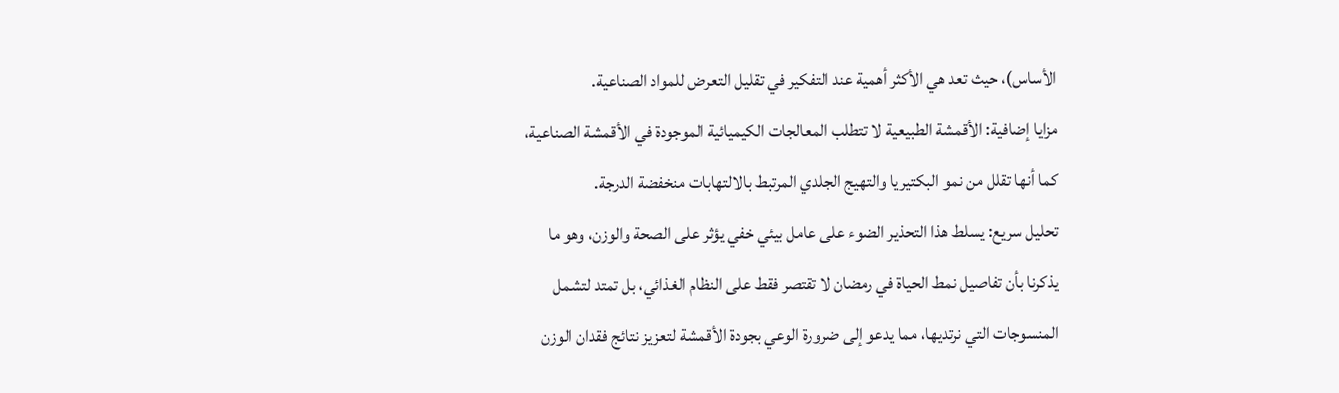الأساس)، حيث تعد هي الأكثر أهمية عند التفكير في تقليل التعرض للمواد الصناعية.
مزايا إضافية: الأقمشة الطبيعية لا تتطلب المعالجات الكيميائية الموجودة في الأقمشة الصناعية، كما أنها تقلل من نمو البكتيريا والتهيج الجلدي المرتبط بالالتهابات منخفضة الدرجة.
تحليل سريع: يسلط هذا التحذير الضوء على عامل بيئي خفي يؤثر على الصحة والوزن، وهو ما يذكرنا بأن تفاصيل نمط الحياة في رمضان لا تقتصر فقط على النظام الغذائي، بل تمتد لتشمل المنسوجات التي نرتديها، مما يدعو إلى ضرورة الوعي بجودة الأقمشة لتعزيز نتائج فقدان الوزن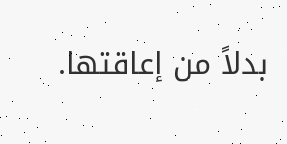بدلاً من إعاقتها.